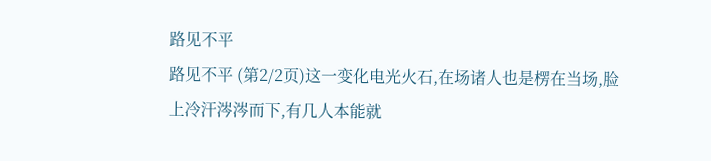路见不平
路见不平 (第2/2页)这一变化电光火石,在场诸人也是楞在当场,脸上冷汗涔涔而下,有几人本能就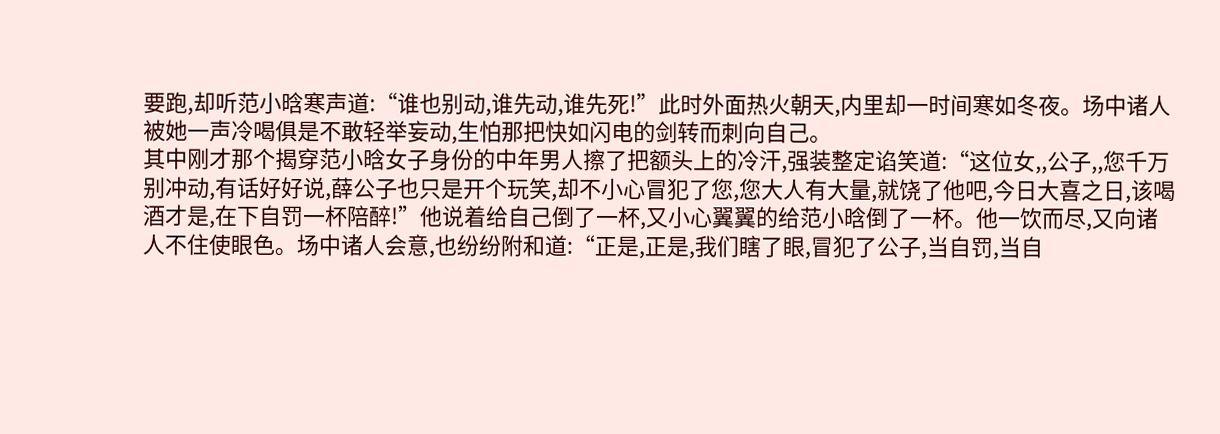要跑,却听范小晗寒声道:“谁也别动,谁先动,谁先死!”此时外面热火朝天,内里却一时间寒如冬夜。场中诸人被她一声冷喝俱是不敢轻举妄动,生怕那把快如闪电的剑转而刺向自己。
其中刚才那个揭穿范小晗女子身份的中年男人擦了把额头上的冷汗,强装整定谄笑道:“这位女,,公子,,您千万别冲动,有话好好说,薛公子也只是开个玩笑,却不小心冒犯了您,您大人有大量,就饶了他吧,今日大喜之日,该喝酒才是,在下自罚一杯陪醉!”他说着给自己倒了一杯,又小心翼翼的给范小晗倒了一杯。他一饮而尽,又向诸人不住使眼色。场中诸人会意,也纷纷附和道:“正是,正是,我们瞎了眼,冒犯了公子,当自罚,当自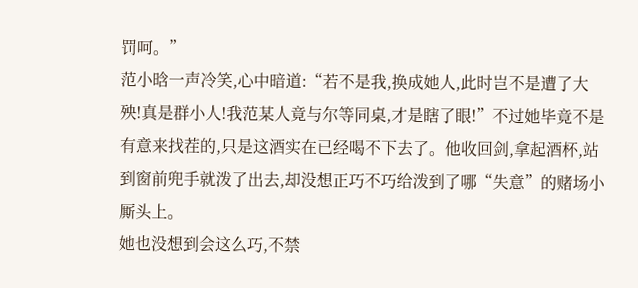罚呵。”
范小晗一声冷笑,心中暗道:“若不是我,换成她人,此时岂不是遭了大殃!真是群小人!我范某人竟与尔等同桌,才是瞎了眼!”不过她毕竟不是有意来找茬的,只是这酒实在已经喝不下去了。他收回剑,拿起酒杯,站到窗前兜手就泼了出去,却没想正巧不巧给泼到了哪“失意”的赌场小厮头上。
她也没想到会这么巧,不禁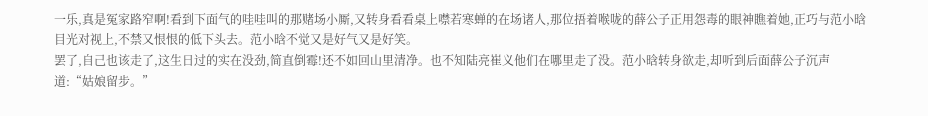一乐,真是冤家路窄啊!看到下面气的哇哇叫的那赌场小厮,又转身看看桌上噤若寒蝉的在场诸人,那位捂着喉咙的薛公子正用怨毒的眼神瞧着她,正巧与范小晗目光对视上,不禁又恨恨的低下头去。范小晗不觉又是好气又是好笑。
罢了,自己也该走了,这生日过的实在没劲,简直倒霉!还不如回山里清净。也不知陆亮崔义他们在哪里走了没。范小晗转身欲走,却听到后面薛公子沉声道:“姑娘留步。”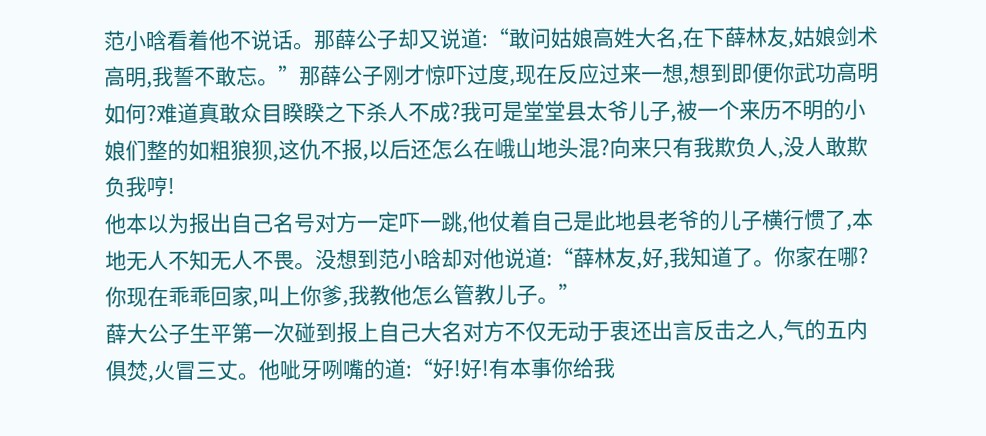范小晗看着他不说话。那薛公子却又说道:“敢问姑娘高姓大名,在下薛林友,姑娘剑术高明,我誓不敢忘。”那薛公子刚才惊吓过度,现在反应过来一想,想到即便你武功高明如何?难道真敢众目睽睽之下杀人不成?我可是堂堂县太爷儿子,被一个来历不明的小娘们整的如粗狼狈,这仇不报,以后还怎么在峨山地头混?向来只有我欺负人,没人敢欺负我哼!
他本以为报出自己名号对方一定吓一跳,他仗着自己是此地县老爷的儿子横行惯了,本地无人不知无人不畏。没想到范小晗却对他说道:“薛林友,好,我知道了。你家在哪?你现在乖乖回家,叫上你爹,我教他怎么管教儿子。”
薛大公子生平第一次碰到报上自己大名对方不仅无动于衷还出言反击之人,气的五内俱焚,火冒三丈。他呲牙咧嘴的道:“好!好!有本事你给我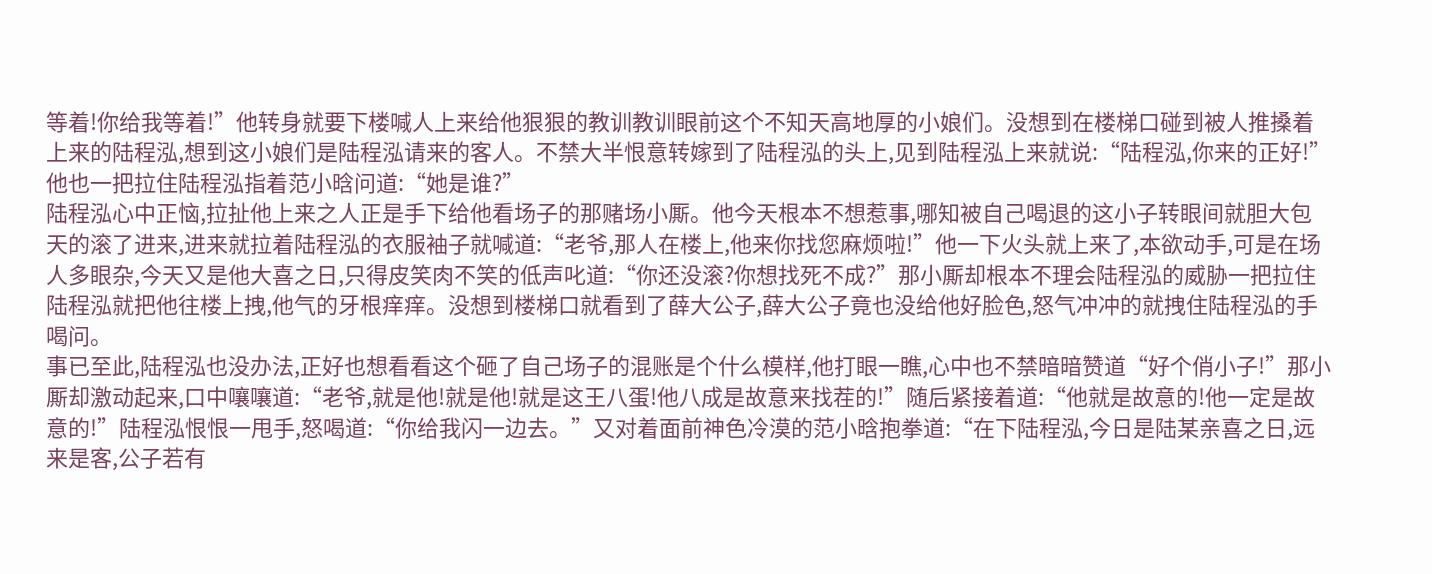等着!你给我等着!”他转身就要下楼喊人上来给他狠狠的教训教训眼前这个不知天高地厚的小娘们。没想到在楼梯口碰到被人推搡着上来的陆程泓,想到这小娘们是陆程泓请来的客人。不禁大半恨意转嫁到了陆程泓的头上,见到陆程泓上来就说:“陆程泓,你来的正好!”他也一把拉住陆程泓指着范小晗问道:“她是谁?”
陆程泓心中正恼,拉扯他上来之人正是手下给他看场子的那赌场小厮。他今天根本不想惹事,哪知被自己喝退的这小子转眼间就胆大包天的滚了进来,进来就拉着陆程泓的衣服袖子就喊道:“老爷,那人在楼上,他来你找您麻烦啦!”他一下火头就上来了,本欲动手,可是在场人多眼杂,今天又是他大喜之日,只得皮笑肉不笑的低声叱道:“你还没滚?你想找死不成?”那小厮却根本不理会陆程泓的威胁一把拉住陆程泓就把他往楼上拽,他气的牙根痒痒。没想到楼梯口就看到了薛大公子,薛大公子竟也没给他好脸色,怒气冲冲的就拽住陆程泓的手喝问。
事已至此,陆程泓也没办法,正好也想看看这个砸了自己场子的混账是个什么模样,他打眼一瞧,心中也不禁暗暗赞道“好个俏小子!”那小厮却激动起来,口中嚷嚷道:“老爷,就是他!就是他!就是这王八蛋!他八成是故意来找茬的!”随后紧接着道:“他就是故意的!他一定是故意的!”陆程泓恨恨一甩手,怒喝道:“你给我闪一边去。”又对着面前神色冷漠的范小晗抱拳道:“在下陆程泓,今日是陆某亲喜之日,远来是客,公子若有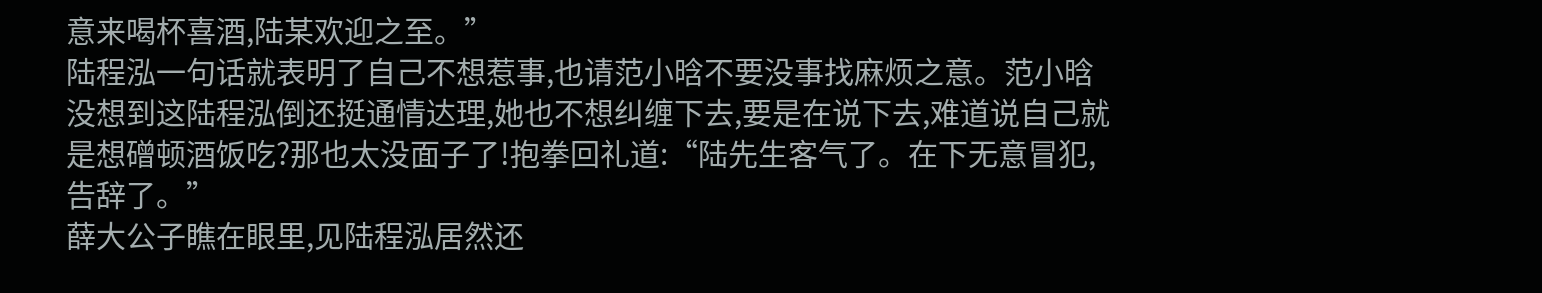意来喝杯喜酒,陆某欢迎之至。”
陆程泓一句话就表明了自己不想惹事,也请范小晗不要没事找麻烦之意。范小晗没想到这陆程泓倒还挺通情达理,她也不想纠缠下去,要是在说下去,难道说自己就是想磳顿酒饭吃?那也太没面子了!抱拳回礼道:“陆先生客气了。在下无意冒犯,告辞了。”
薛大公子瞧在眼里,见陆程泓居然还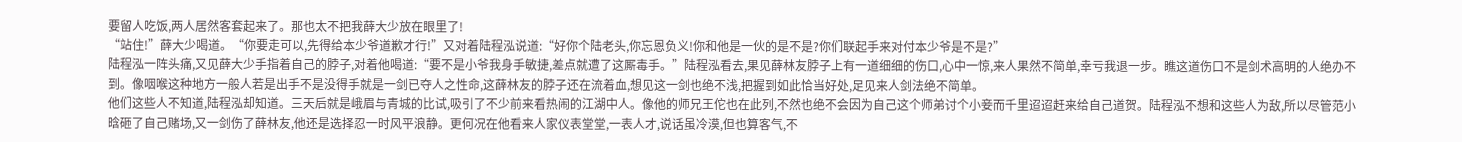要留人吃饭,两人居然客套起来了。那也太不把我薛大少放在眼里了!
“站住!”薛大少喝道。“你要走可以,先得给本少爷道歉才行!”又对着陆程泓说道:“好你个陆老头,你忘恩负义!你和他是一伙的是不是?你们联起手来对付本少爷是不是?”
陆程泓一阵头痛,又见薛大少手指着自己的脖子,对着他喝道:“要不是小爷我身手敏捷,差点就遭了这厮毒手。”陆程泓看去,果见薛林友脖子上有一道细细的伤口,心中一惊,来人果然不简单,幸亏我退一步。瞧这道伤口不是剑术高明的人绝办不到。像咽喉这种地方一般人若是出手不是没得手就是一剑已夺人之性命,这薛林友的脖子还在流着血,想见这一剑也绝不浅,把握到如此恰当好处,足见来人剑法绝不简单。
他们这些人不知道,陆程泓却知道。三天后就是峨眉与青城的比试,吸引了不少前来看热闹的江湖中人。像他的师兄王佗也在此列,不然也绝不会因为自己这个师弟讨个小妾而千里迢迢赶来给自己道贺。陆程泓不想和这些人为敌,所以尽管范小晗砸了自己赌场,又一剑伤了薛林友,他还是选择忍一时风平浪静。更何况在他看来人家仪表堂堂,一表人才,说话虽冷漠,但也算客气,不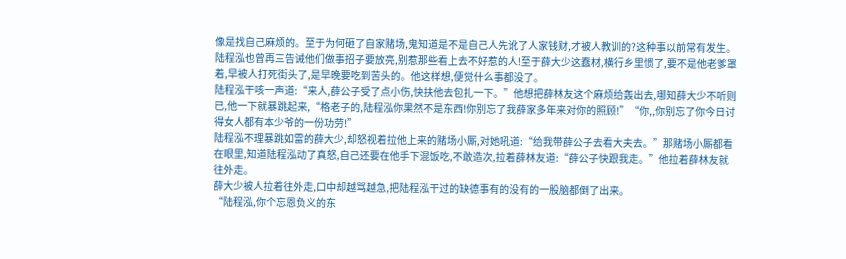像是找自己麻烦的。至于为何砸了自家赌场,鬼知道是不是自己人先讹了人家钱财,才被人教训的?这种事以前常有发生。陆程泓也曾再三告诫他们做事招子要放亮,别惹那些看上去不好惹的人!至于薛大少这蠢材,横行乡里惯了,要不是他老爹罩着,早被人打死街头了,是早晚要吃到苦头的。他这样想,便觉什么事都没了。
陆程泓干咳一声道:“来人,薛公子受了点小伤,快扶他去包扎一下。”他想把薛林友这个麻烦给轰出去,哪知薛大少不听则已,他一下就暴跳起来,“格老子的,陆程泓你果然不是东西!你别忘了我薛家多年来对你的照顾!”“你,,你别忘了你今日讨得女人都有本少爷的一份功劳!”
陆程泓不理暴跳如雷的薛大少,却怒视着拉他上来的赌场小厮,对她吼道:“给我带薛公子去看大夫去。”那赌场小厮都看在眼里,知道陆程泓动了真怒,自己还要在他手下混饭吃,不敢造次,拉着薛林友道:“薛公子快跟我走。”他拉着薛林友就往外走。
薛大少被人拉着往外走,口中却越骂越急,把陆程泓干过的缺德事有的没有的一股脑都倒了出来。
“陆程泓,你个忘恩负义的东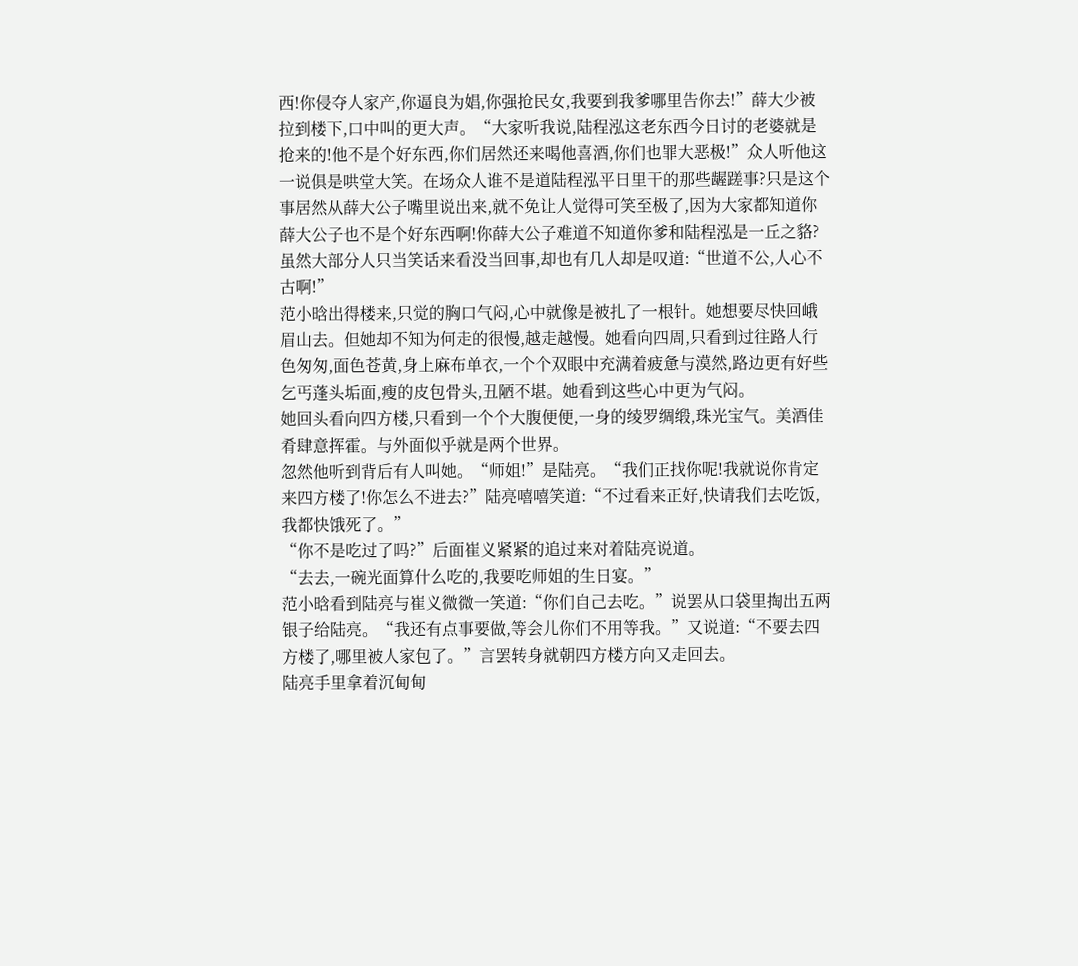西!你侵夺人家产,你逼良为娼,你强抢民女,我要到我爹哪里告你去!”薛大少被拉到楼下,口中叫的更大声。“大家听我说,陆程泓这老东西今日讨的老婆就是抢来的!他不是个好东西,你们居然还来喝他喜酒,你们也罪大恶极!”众人听他这一说俱是哄堂大笑。在场众人谁不是道陆程泓平日里干的那些龌蹉事?只是这个事居然从薛大公子嘴里说出来,就不免让人觉得可笑至极了,因为大家都知道你薛大公子也不是个好东西啊!你薛大公子难道不知道你爹和陆程泓是一丘之貉?
虽然大部分人只当笑话来看没当回事,却也有几人却是叹道:“世道不公,人心不古啊!”
范小晗出得楼来,只觉的胸口气闷,心中就像是被扎了一根针。她想要尽快回峨眉山去。但她却不知为何走的很慢,越走越慢。她看向四周,只看到过往路人行色匆匆,面色苍黄,身上麻布单衣,一个个双眼中充满着疲惫与漠然,路边更有好些乞丐蓬头垢面,瘦的皮包骨头,丑陋不堪。她看到这些心中更为气闷。
她回头看向四方楼,只看到一个个大腹便便,一身的绫罗绸缎,珠光宝气。美酒佳肴肆意挥霍。与外面似乎就是两个世界。
忽然他听到背后有人叫她。“师姐!”是陆亮。“我们正找你呢!我就说你肯定来四方楼了!你怎么不进去?”陆亮嘻嘻笑道:“不过看来正好,快请我们去吃饭,我都快饿死了。”
“你不是吃过了吗?”后面崔义紧紧的追过来对着陆亮说道。
“去去,一碗光面算什么吃的,我要吃师姐的生日宴。”
范小晗看到陆亮与崔义微微一笑道:“你们自己去吃。”说罢从口袋里掏出五两银子给陆亮。“我还有点事要做,等会儿你们不用等我。”又说道:“不要去四方楼了,哪里被人家包了。”言罢转身就朝四方楼方向又走回去。
陆亮手里拿着沉甸甸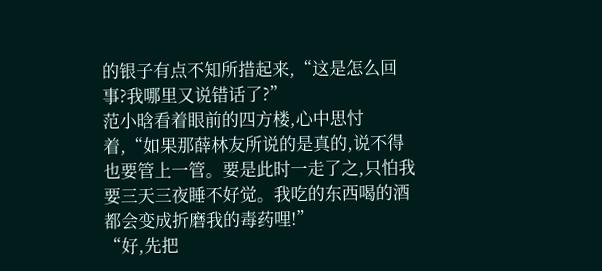的银子有点不知所措起来,“这是怎么回事?我哪里又说错话了?”
范小晗看着眼前的四方楼,心中思忖着,“如果那薛林友所说的是真的,说不得也要管上一管。要是此时一走了之,只怕我要三天三夜睡不好觉。我吃的东西喝的酒都会变成折磨我的毒药哩!”
“好,先把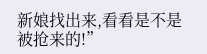新娘找出来,看看是不是被抢来的!”